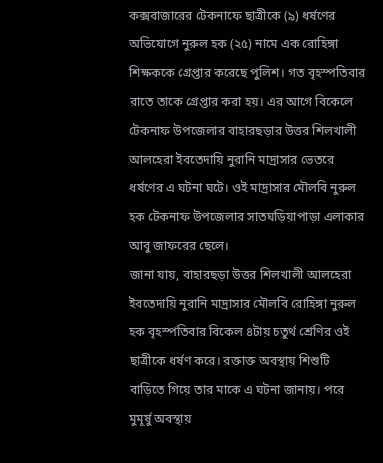কক্সবাজারের টেকনাফে ছাত্রীকে (৯) ধর্ষণের অভিযোগে নুরুল হক (২৫) নামে এক রোহিঙ্গা শিক্ষককে গ্রেপ্তার করেছে পুলিশ। গত বৃহস্পতিবার রাতে তাকে গ্রেপ্তার করা হয়। এর আগে বিকেলে টেকনাফ উপজেলার বাহারছড়ার উত্তর শিলখালী আলহেরা ইবতেদায়ি নুরানি মাদ্রাসার ভেতরে ধর্ষণের এ ঘটনা ঘটে। ওই মাদ্রাসার মৌলবি নুরুল হক টেকনাফ উপজেলার সাতঘড়িয়াপাড়া এলাকার আবু জাফরের ছেলে।
জানা যায়, বাহারছড়া উত্তর শিলখালী আলহেরা ইবতেদায়ি নুরানি মাদ্রাসার মৌলবি রোহিঙ্গা নুরুল হক বৃহস্পতিবার বিকেল ৪টায় চতুর্থ শ্রেণির ওই ছাত্রীকে ধর্ষণ করে। রক্তাক্ত অবস্থায় শিশুটি বাড়িতে গিয়ে তার মাকে এ ঘটনা জানায়। পরে মুমূর্ষু অবস্থায়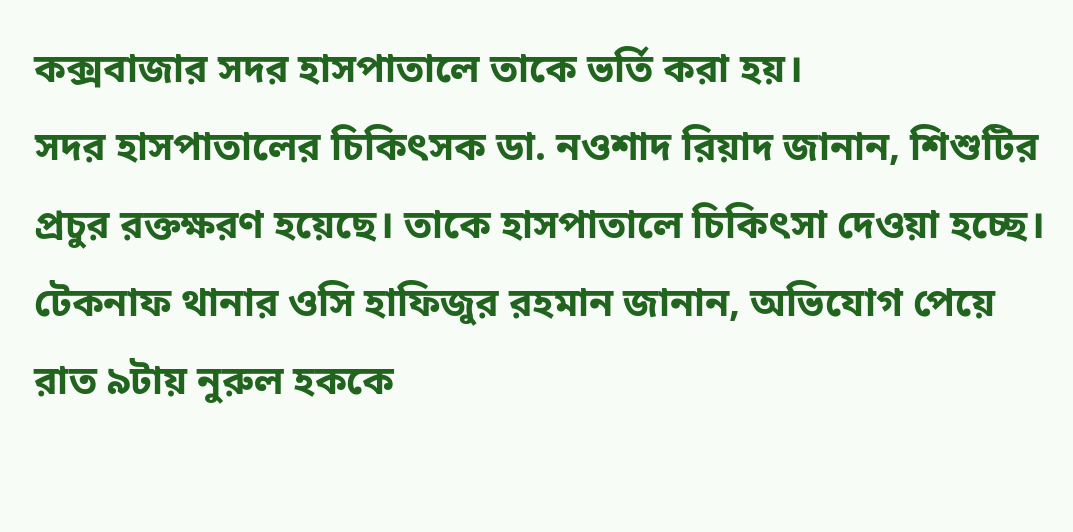কক্সবাজার সদর হাসপাতালে তাকে ভর্তি করা হয়।
সদর হাসপাতালের চিকিৎসক ডা. নওশাদ রিয়াদ জানান, শিশুটির প্রচুর রক্তক্ষরণ হয়েছে। তাকে হাসপাতালে চিকিৎসা দেওয়া হচ্ছে। টেকনাফ থানার ওসি হাফিজুর রহমান জানান, অভিযোগ পেয়ে রাত ৯টায় নুরুল হককে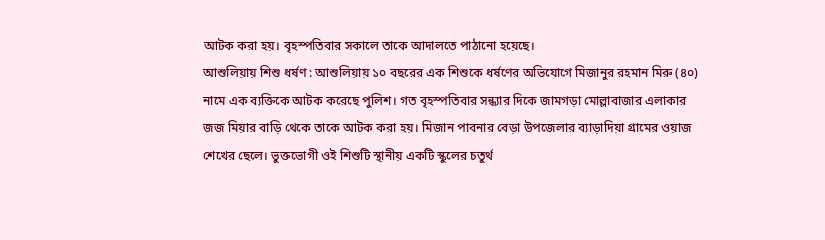আটক করা হয়। বৃহস্পতিবার সকালে তাকে আদালতে পাঠানো হয়েছে।
আশুলিয়ায় শিশু ধর্ষণ : আশুলিয়ায় ১০ বছরের এক শিশুকে ধর্ষণের অভিযোগে মিজানুর রহমান মিরু (৪০) নামে এক ব্যক্তিকে আটক করেছে পুলিশ। গত বৃহস্পতিবার সন্ধ্যার দিকে জামগড়া মোল্লাবাজার এলাকার জজ মিয়ার বাড়ি থেকে তাকে আটক করা হয়। মিজান পাবনার বেড়া উপজেলার ব্যাড়াদিয়া গ্রামের ওয়াজ শেখের ছেলে। ভুক্তভোগী ওই শিশুটি স্থানীয় একটি স্কুলের চতুর্থ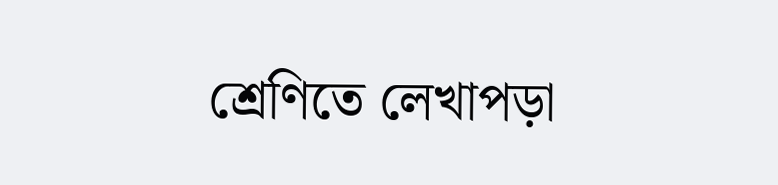শ্রেণিতে লেখাপড়া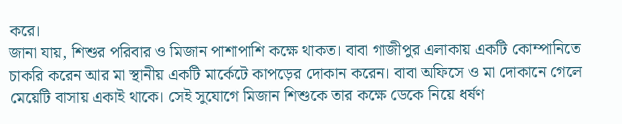করে।
জানা যায়, শিশুর পরিবার ও মিজান পাশাপাশি কক্ষে থাকত। বাবা গাজীপুর এলাকায় একটি কোম্পানিতে চাকরি করেন আর মা স্থানীয় একটি মার্কেটে কাপড়ের দোকান করেন। বাবা অফিসে ও মা দোকানে গেলে মেয়েটি বাসায় একাই থাকে। সেই সুযোগে মিজান শিশুকে তার কক্ষে ডেকে নিয়ে ধর্ষণ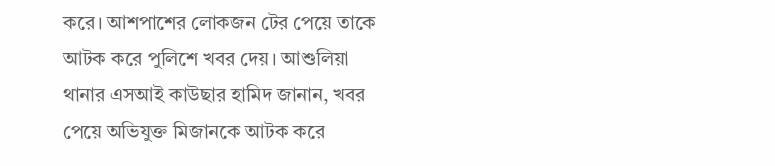করে। আশপাশের লোকজন টের পেয়ে তাকে আটক করে পুলিশে খবর দেয়। আশুলিয়া থানার এসআই কাউছার হামিদ জানান, খবর পেয়ে অভিযুক্ত মিজানকে আটক করে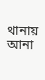থানায় আনা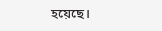হয়েছে।